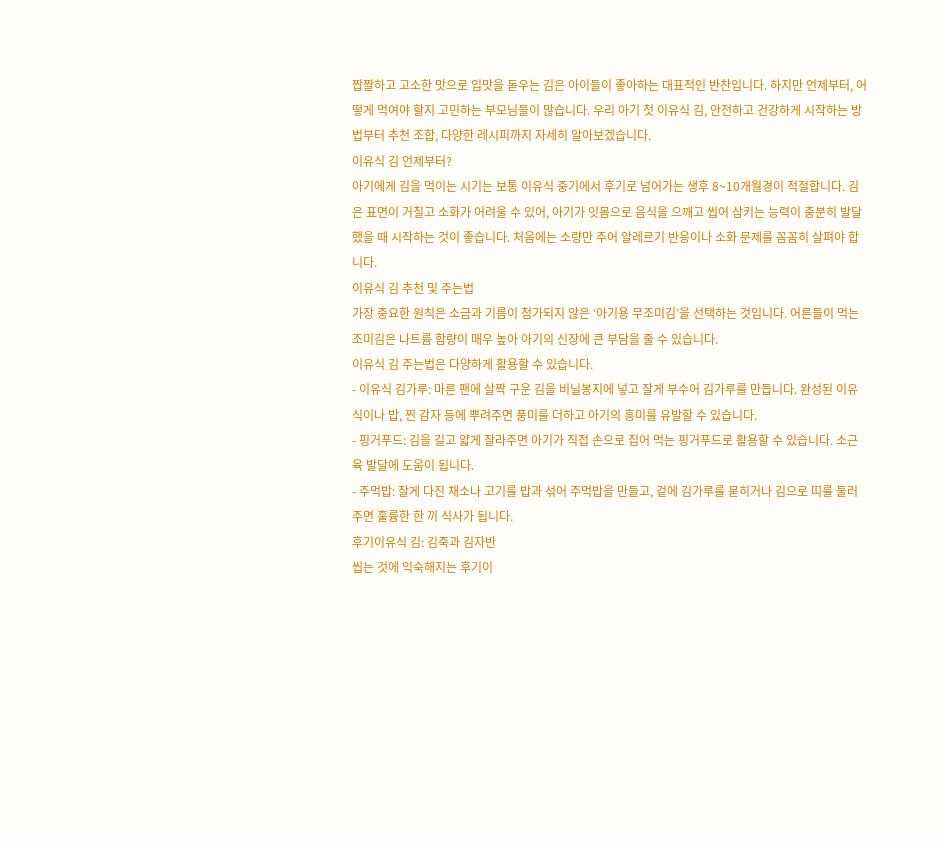짭짤하고 고소한 맛으로 입맛을 돋우는 김은 아이들이 좋아하는 대표적인 반찬입니다. 하지만 언제부터, 어떻게 먹여야 할지 고민하는 부모님들이 많습니다. 우리 아기 첫 이유식 김, 안전하고 건강하게 시작하는 방법부터 추천 조합, 다양한 레시피까지 자세히 알아보겠습니다.
이유식 김 언제부터?
아기에게 김을 먹이는 시기는 보통 이유식 중기에서 후기로 넘어가는 생후 8~10개월경이 적절합니다. 김은 표면이 거칠고 소화가 어려울 수 있어, 아기가 잇몸으로 음식을 으깨고 씹어 삼키는 능력이 충분히 발달했을 때 시작하는 것이 좋습니다. 처음에는 소량만 주어 알레르기 반응이나 소화 문제를 꼼꼼히 살펴야 합니다.
이유식 김 추천 및 주는법
가장 중요한 원칙은 소금과 기름이 첨가되지 않은 ‘아기용 무조미김’을 선택하는 것입니다. 어른들이 먹는 조미김은 나트륨 함량이 매우 높아 아기의 신장에 큰 부담을 줄 수 있습니다.
이유식 김 주는법은 다양하게 활용할 수 있습니다.
- 이유식 김가루: 마른 팬에 살짝 구운 김을 비닐봉지에 넣고 잘게 부수어 김가루를 만듭니다. 완성된 이유식이나 밥, 찐 감자 등에 뿌려주면 풍미를 더하고 아기의 흥미를 유발할 수 있습니다.
- 핑거푸드: 김을 길고 얇게 잘라주면 아기가 직접 손으로 집어 먹는 핑거푸드로 활용할 수 있습니다. 소근육 발달에 도움이 됩니다.
- 주먹밥: 잘게 다진 채소나 고기를 밥과 섞어 주먹밥을 만들고, 겉에 김가루를 묻히거나 김으로 띠를 둘러주면 훌륭한 한 끼 식사가 됩니다.
후기이유식 김: 김죽과 김자반
씹는 것에 익숙해지는 후기이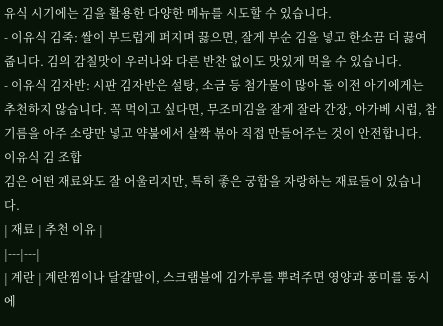유식 시기에는 김을 활용한 다양한 메뉴를 시도할 수 있습니다.
- 이유식 김죽: 쌀이 부드럽게 퍼지며 끓으면, 잘게 부순 김을 넣고 한소끔 더 끓여줍니다. 김의 감칠맛이 우러나와 다른 반찬 없이도 맛있게 먹을 수 있습니다.
- 이유식 김자반: 시판 김자반은 설탕, 소금 등 첨가물이 많아 돌 이전 아기에게는 추천하지 않습니다. 꼭 먹이고 싶다면, 무조미김을 잘게 잘라 간장, 아가베 시럽, 참기름을 아주 소량만 넣고 약불에서 살짝 볶아 직접 만들어주는 것이 안전합니다.
이유식 김 조합
김은 어떤 재료와도 잘 어울리지만, 특히 좋은 궁합을 자랑하는 재료들이 있습니다.
| 재료 | 추천 이유 |
|---|---|
| 계란 | 계란찜이나 달걀말이, 스크램블에 김가루를 뿌려주면 영양과 풍미를 동시에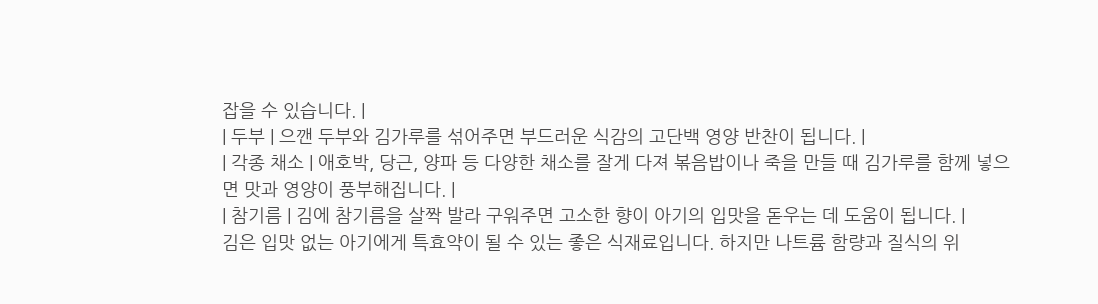잡을 수 있습니다. |
| 두부 | 으깬 두부와 김가루를 섞어주면 부드러운 식감의 고단백 영양 반찬이 됩니다. |
| 각종 채소 | 애호박, 당근, 양파 등 다양한 채소를 잘게 다져 볶음밥이나 죽을 만들 때 김가루를 함께 넣으면 맛과 영양이 풍부해집니다. |
| 참기름 | 김에 참기름을 살짝 발라 구워주면 고소한 향이 아기의 입맛을 돋우는 데 도움이 됩니다. |
김은 입맛 없는 아기에게 특효약이 될 수 있는 좋은 식재료입니다. 하지만 나트륨 함량과 질식의 위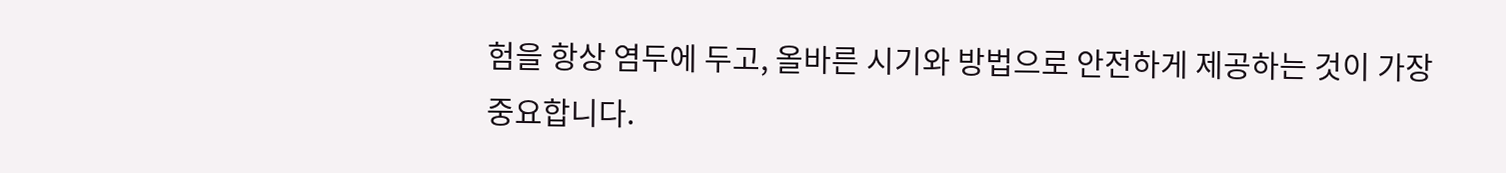험을 항상 염두에 두고, 올바른 시기와 방법으로 안전하게 제공하는 것이 가장 중요합니다.